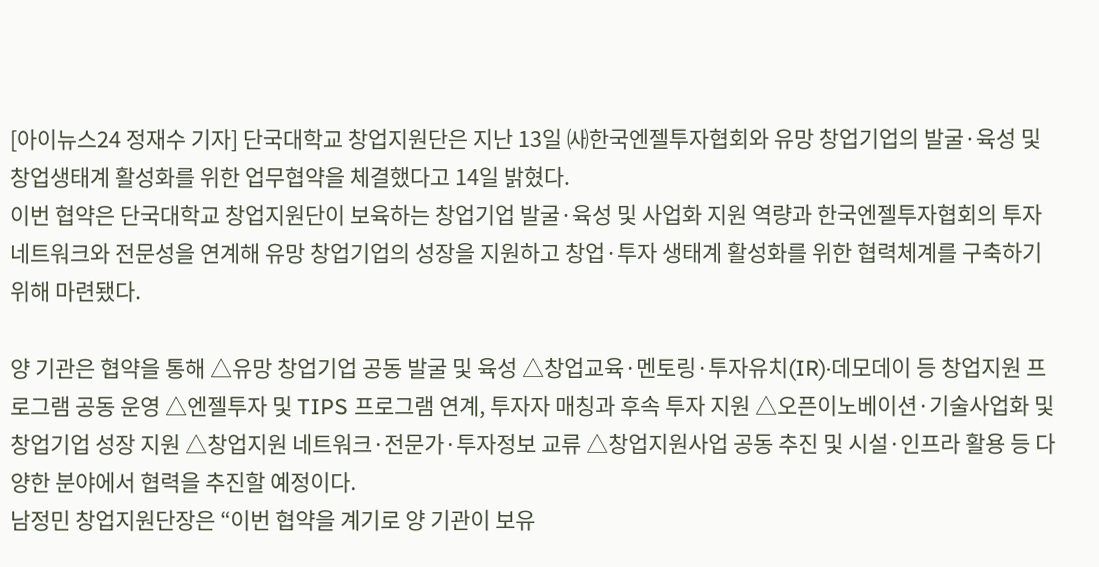[아이뉴스24 정재수 기자] 단국대학교 창업지원단은 지난 13일 ㈔한국엔젤투자협회와 유망 창업기업의 발굴·육성 및 창업생태계 활성화를 위한 업무협약을 체결했다고 14일 밝혔다.
이번 협약은 단국대학교 창업지원단이 보육하는 창업기업 발굴·육성 및 사업화 지원 역량과 한국엔젤투자협회의 투자 네트워크와 전문성을 연계해 유망 창업기업의 성장을 지원하고 창업·투자 생태계 활성화를 위한 협력체계를 구축하기 위해 마련됐다.

양 기관은 협약을 통해 △유망 창업기업 공동 발굴 및 육성 △창업교육·멘토링·투자유치(IR)·데모데이 등 창업지원 프로그램 공동 운영 △엔젤투자 및 TIPS 프로그램 연계, 투자자 매칭과 후속 투자 지원 △오픈이노베이션·기술사업화 및 창업기업 성장 지원 △창업지원 네트워크·전문가·투자정보 교류 △창업지원사업 공동 추진 및 시설·인프라 활용 등 다양한 분야에서 협력을 추진할 예정이다.
남정민 창업지원단장은 “이번 협약을 계기로 양 기관이 보유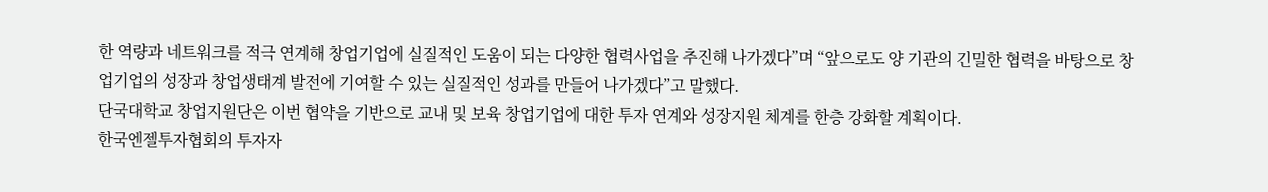한 역량과 네트워크를 적극 연계해 창업기업에 실질적인 도움이 되는 다양한 협력사업을 추진해 나가겠다”며 “앞으로도 양 기관의 긴밀한 협력을 바탕으로 창업기업의 성장과 창업생태계 발전에 기여할 수 있는 실질적인 성과를 만들어 나가겠다”고 말했다.
단국대학교 창업지원단은 이번 협약을 기반으로 교내 및 보육 창업기업에 대한 투자 연계와 성장지원 체계를 한층 강화할 계획이다.
한국엔젤투자협회의 투자자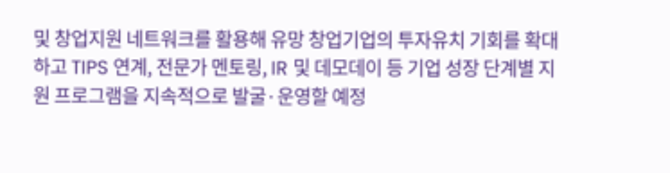및 창업지원 네트워크를 활용해 유망 창업기업의 투자유치 기회를 확대하고 TIPS 연계, 전문가 멘토링, IR 및 데모데이 등 기업 성장 단계별 지원 프로그램을 지속적으로 발굴·운영할 예정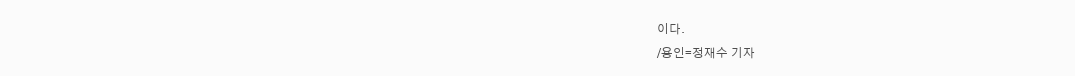이다.
/용인=정재수 기자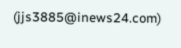(jjs3885@inews24.com)